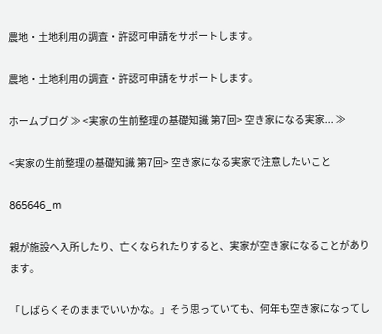農地・土地利用の調査・許認可申請をサポートします。

農地・土地利用の調査・許認可申請をサポートします。

ホームブログ ≫ <実家の生前整理の基礎知識 第7回> 空き家になる実家... ≫

<実家の生前整理の基礎知識 第7回> 空き家になる実家で注意したいこと

865646_m

親が施設へ入所したり、亡くなられたりすると、実家が空き家になることがあります。

「しばらくそのままでいいかな。」そう思っていても、何年も空き家になってし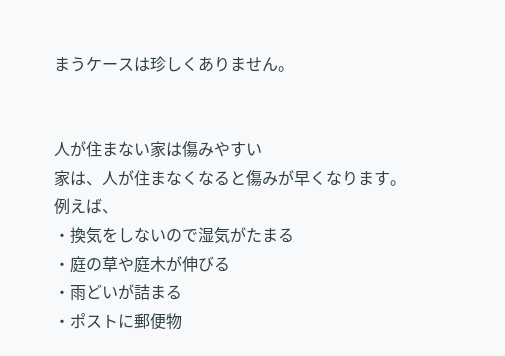まうケースは珍しくありません。


人が住まない家は傷みやすい
家は、人が住まなくなると傷みが早くなります。
例えば、
・換気をしないので湿気がたまる
・庭の草や庭木が伸びる
・雨どいが詰まる
・ポストに郵便物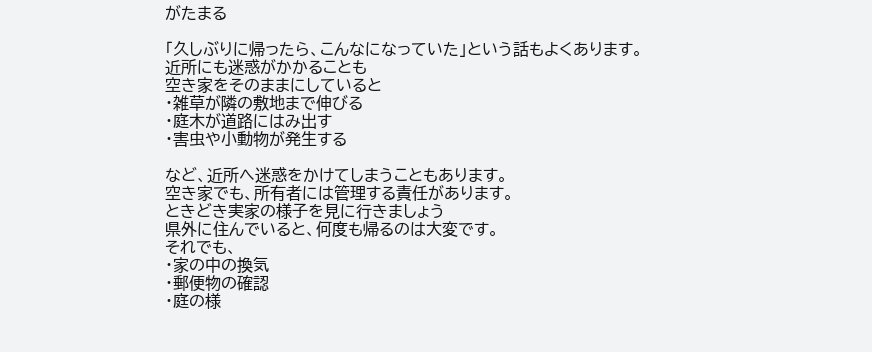がたまる

「久しぶりに帰ったら、こんなになっていた」という話もよくあります。
近所にも迷惑がかかることも
空き家をそのままにしていると
・雑草が隣の敷地まで伸びる
・庭木が道路にはみ出す
・害虫や小動物が発生する

など、近所へ迷惑をかけてしまうこともあります。
空き家でも、所有者には管理する責任があります。
ときどき実家の様子を見に行きましょう
県外に住んでいると、何度も帰るのは大変です。
それでも、
・家の中の換気
・郵便物の確認
・庭の様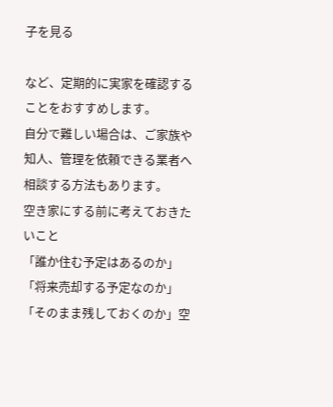子を見る

など、定期的に実家を確認することをおすすめします。
自分で難しい場合は、ご家族や知人、管理を依頼できる業者へ相談する方法もあります。
空き家にする前に考えておきたいこと
「誰か住む予定はあるのか」「将来売却する予定なのか」「そのまま残しておくのか」空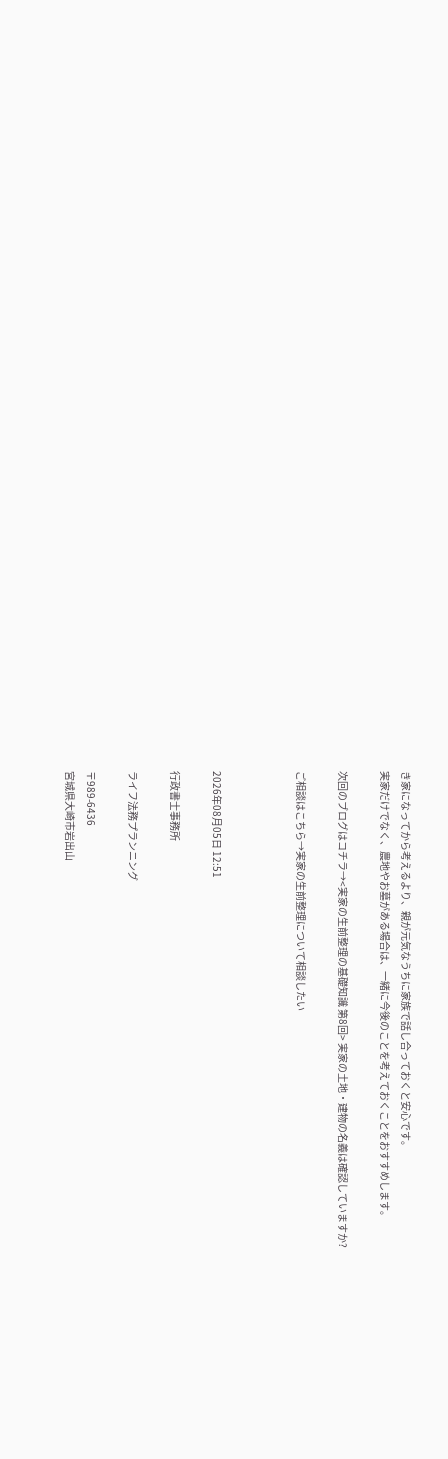き家になってから考えるより、親が元気なうちに家族で話し合っておくと安心です。
実家だけでなく、農地やお墓がある場合は、一緒に今後のことを考えておくことをおすすめします。

次回のブログはコチラ→<実家の生前整理の基礎知識 第8回> 実家の土地・建物の名義は確認していますか?

ご相談はこちら→実家の生前整理について相談したい



2026年08月05日 12:51

行政書士事務所

ライフ法務プランニング

〒989-6436
宮城県大崎市岩出山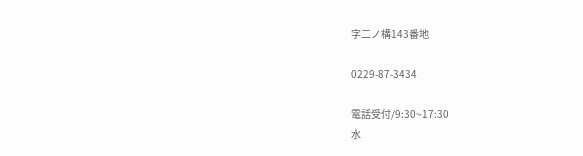字二ノ構143番地

0229-87-3434

電話受付/9:30~17:30
水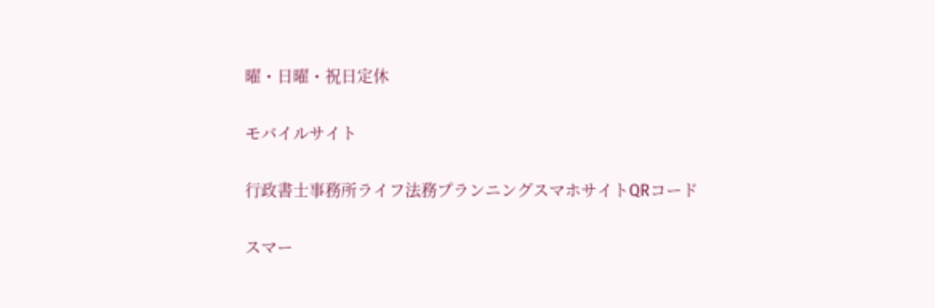曜・日曜・祝日定休

モバイルサイト

行政書士事務所ライフ法務プランニングスマホサイトQRコード

スマー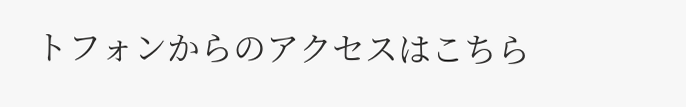トフォンからのアクセスはこちら